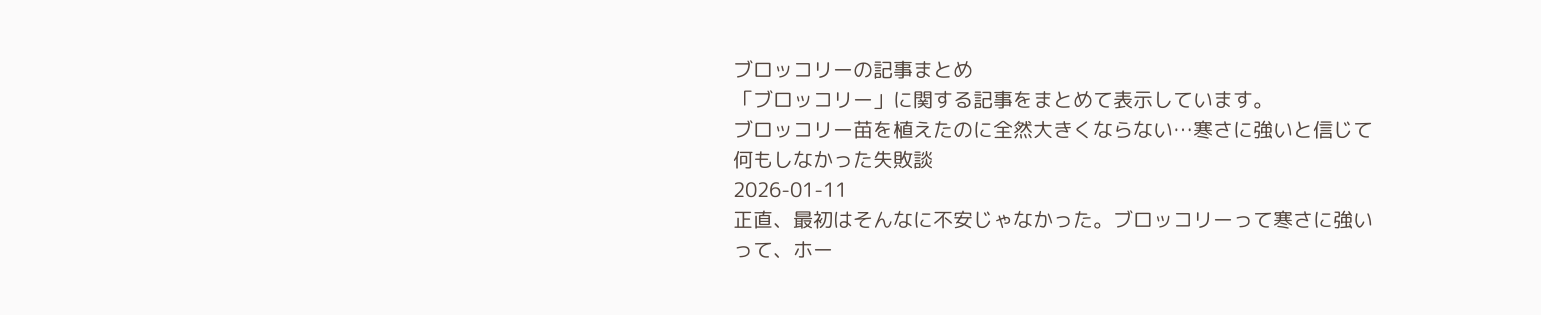ブロッコリーの記事まとめ
「ブロッコリー」に関する記事をまとめて表示しています。
ブロッコリー苗を植えたのに全然大きくならない…寒さに強いと信じて何もしなかった失敗談
2026-01-11
正直、最初はそんなに不安じゃなかった。ブロッコリーって寒さに強いって、ホー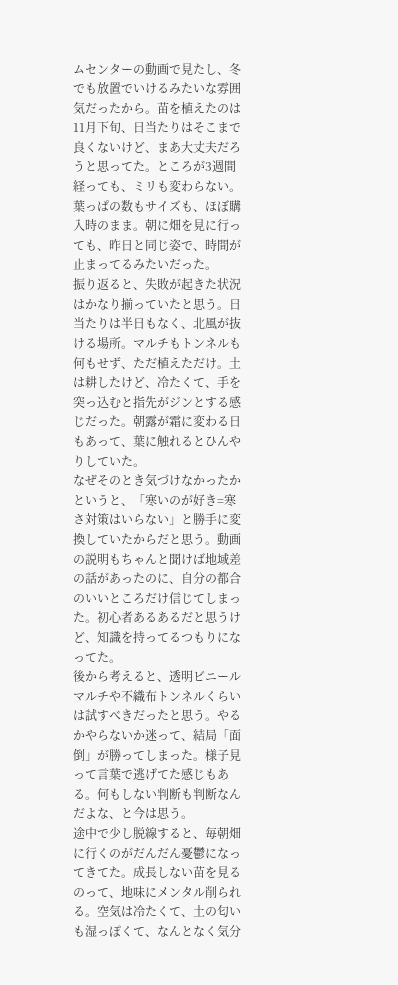ムセンターの動画で見たし、冬でも放置でいけるみたいな雰囲気だったから。苗を植えたのは11月下旬、日当たりはそこまで良くないけど、まあ大丈夫だろうと思ってた。ところが3週間経っても、ミリも変わらない。葉っぱの数もサイズも、ほぼ購入時のまま。朝に畑を見に行っても、昨日と同じ姿で、時間が止まってるみたいだった。
振り返ると、失敗が起きた状況はかなり揃っていたと思う。日当たりは半日もなく、北風が抜ける場所。マルチもトンネルも何もせず、ただ植えただけ。土は耕したけど、冷たくて、手を突っ込むと指先がジンとする感じだった。朝露が霜に変わる日もあって、葉に触れるとひんやりしていた。
なぜそのとき気づけなかったかというと、「寒いのが好き=寒さ対策はいらない」と勝手に変換していたからだと思う。動画の説明もちゃんと聞けば地域差の話があったのに、自分の都合のいいところだけ信じてしまった。初心者あるあるだと思うけど、知識を持ってるつもりになってた。
後から考えると、透明ビニールマルチや不織布トンネルくらいは試すべきだったと思う。やるかやらないか迷って、結局「面倒」が勝ってしまった。様子見って言葉で逃げてた感じもある。何もしない判断も判断なんだよな、と今は思う。
途中で少し脱線すると、毎朝畑に行くのがだんだん憂鬱になってきてた。成長しない苗を見るのって、地味にメンタル削られる。空気は冷たくて、土の匂いも湿っぽくて、なんとなく気分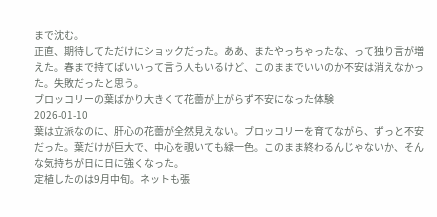まで沈む。
正直、期待してただけにショックだった。ああ、またやっちゃったな、って独り言が増えた。春まで持てばいいって言う人もいるけど、このままでいいのか不安は消えなかった。失敗だったと思う。
ブロッコリーの葉ばかり大きくて花蕾が上がらず不安になった体験
2026-01-10
葉は立派なのに、肝心の花蕾が全然見えない。ブロッコリーを育てながら、ずっと不安だった。葉だけが巨大で、中心を覗いても緑一色。このまま終わるんじゃないか、そんな気持ちが日に日に強くなった。
定植したのは9月中旬。ネットも張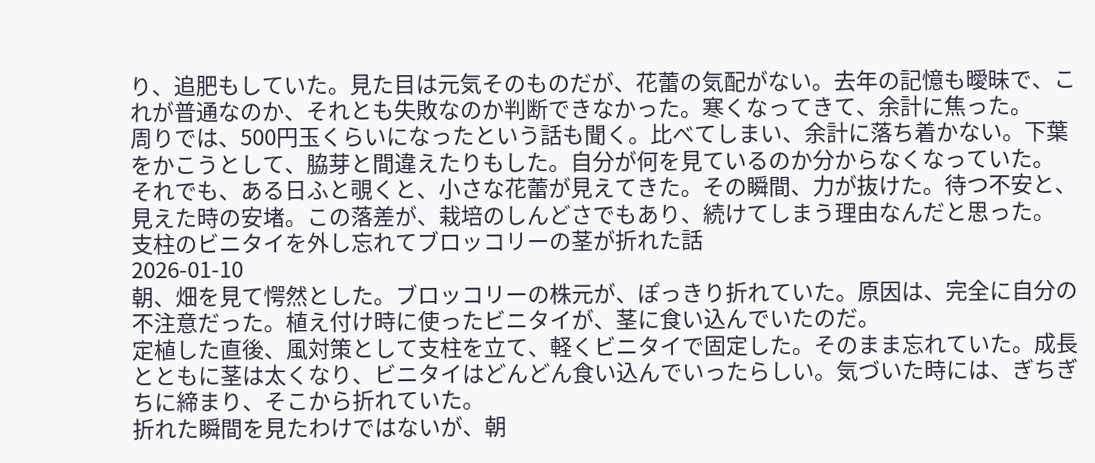り、追肥もしていた。見た目は元気そのものだが、花蕾の気配がない。去年の記憶も曖昧で、これが普通なのか、それとも失敗なのか判断できなかった。寒くなってきて、余計に焦った。
周りでは、500円玉くらいになったという話も聞く。比べてしまい、余計に落ち着かない。下葉をかこうとして、脇芽と間違えたりもした。自分が何を見ているのか分からなくなっていた。
それでも、ある日ふと覗くと、小さな花蕾が見えてきた。その瞬間、力が抜けた。待つ不安と、見えた時の安堵。この落差が、栽培のしんどさでもあり、続けてしまう理由なんだと思った。
支柱のビニタイを外し忘れてブロッコリーの茎が折れた話
2026-01-10
朝、畑を見て愕然とした。ブロッコリーの株元が、ぽっきり折れていた。原因は、完全に自分の不注意だった。植え付け時に使ったビニタイが、茎に食い込んでいたのだ。
定植した直後、風対策として支柱を立て、軽くビニタイで固定した。そのまま忘れていた。成長とともに茎は太くなり、ビニタイはどんどん食い込んでいったらしい。気づいた時には、ぎちぎちに締まり、そこから折れていた。
折れた瞬間を見たわけではないが、朝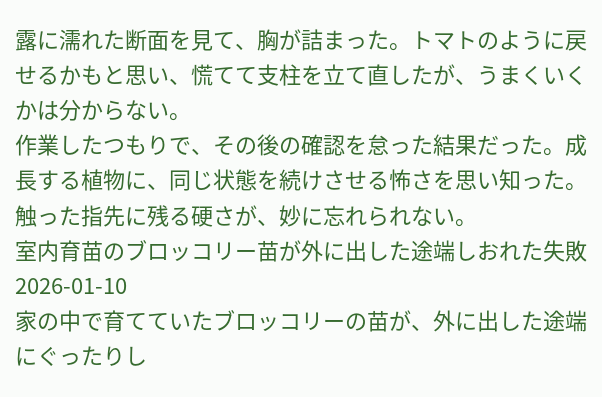露に濡れた断面を見て、胸が詰まった。トマトのように戻せるかもと思い、慌てて支柱を立て直したが、うまくいくかは分からない。
作業したつもりで、その後の確認を怠った結果だった。成長する植物に、同じ状態を続けさせる怖さを思い知った。触った指先に残る硬さが、妙に忘れられない。
室内育苗のブロッコリー苗が外に出した途端しおれた失敗
2026-01-10
家の中で育てていたブロッコリーの苗が、外に出した途端にぐったりし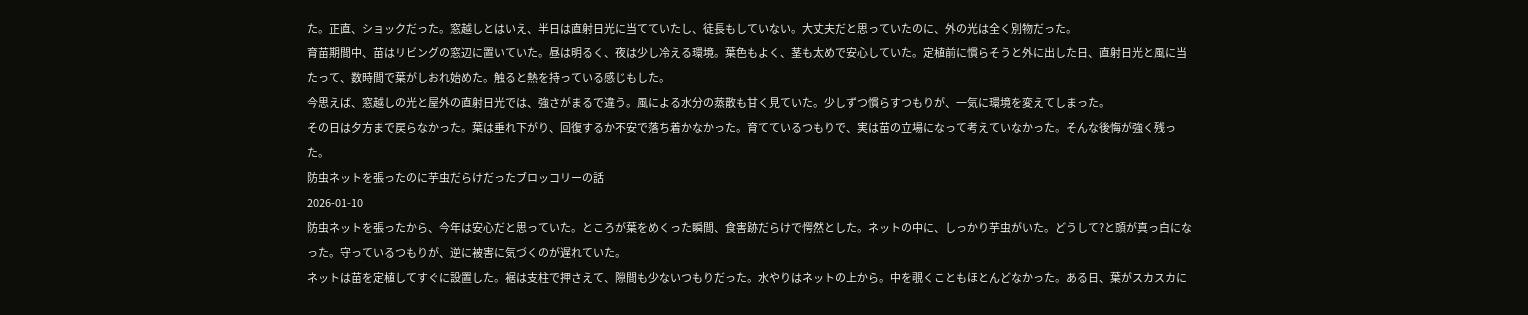た。正直、ショックだった。窓越しとはいえ、半日は直射日光に当てていたし、徒長もしていない。大丈夫だと思っていたのに、外の光は全く別物だった。
育苗期間中、苗はリビングの窓辺に置いていた。昼は明るく、夜は少し冷える環境。葉色もよく、茎も太めで安心していた。定植前に慣らそうと外に出した日、直射日光と風に当たって、数時間で葉がしおれ始めた。触ると熱を持っている感じもした。
今思えば、窓越しの光と屋外の直射日光では、強さがまるで違う。風による水分の蒸散も甘く見ていた。少しずつ慣らすつもりが、一気に環境を変えてしまった。
その日は夕方まで戻らなかった。葉は垂れ下がり、回復するか不安で落ち着かなかった。育てているつもりで、実は苗の立場になって考えていなかった。そんな後悔が強く残った。
防虫ネットを張ったのに芋虫だらけだったブロッコリーの話
2026-01-10
防虫ネットを張ったから、今年は安心だと思っていた。ところが葉をめくった瞬間、食害跡だらけで愕然とした。ネットの中に、しっかり芋虫がいた。どうして?と頭が真っ白になった。守っているつもりが、逆に被害に気づくのが遅れていた。
ネットは苗を定植してすぐに設置した。裾は支柱で押さえて、隙間も少ないつもりだった。水やりはネットの上から。中を覗くこともほとんどなかった。ある日、葉がスカスカに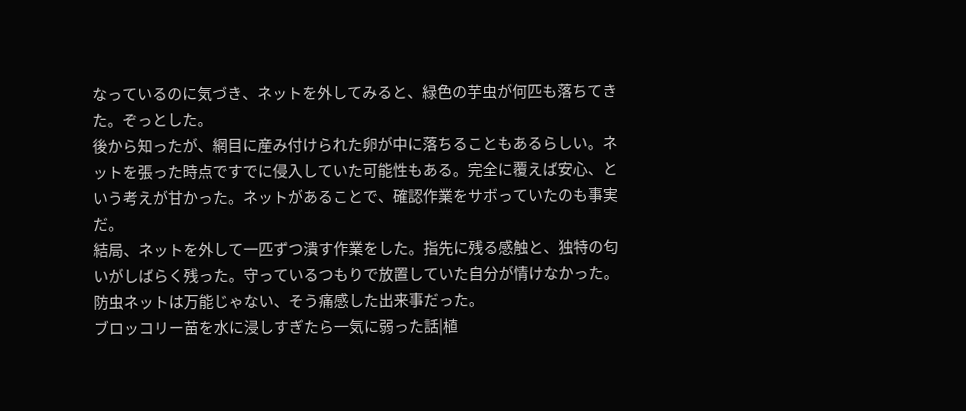なっているのに気づき、ネットを外してみると、緑色の芋虫が何匹も落ちてきた。ぞっとした。
後から知ったが、網目に産み付けられた卵が中に落ちることもあるらしい。ネットを張った時点ですでに侵入していた可能性もある。完全に覆えば安心、という考えが甘かった。ネットがあることで、確認作業をサボっていたのも事実だ。
結局、ネットを外して一匹ずつ潰す作業をした。指先に残る感触と、独特の匂いがしばらく残った。守っているつもりで放置していた自分が情けなかった。防虫ネットは万能じゃない、そう痛感した出来事だった。
ブロッコリー苗を水に浸しすぎたら一気に弱った話|植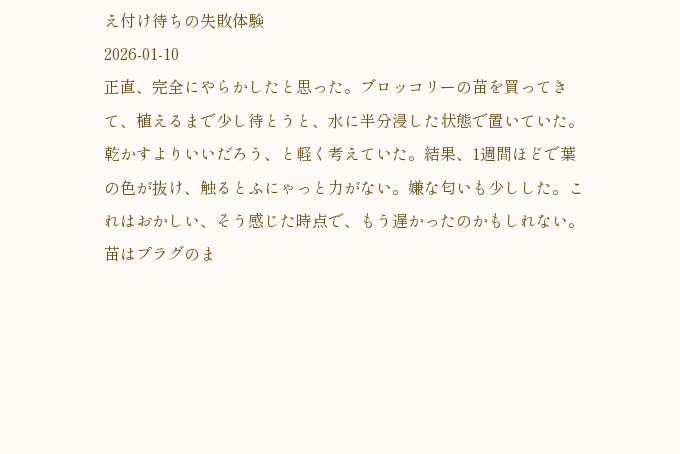え付け待ちの失敗体験
2026-01-10
正直、完全にやらかしたと思った。ブロッコリーの苗を買ってきて、植えるまで少し待とうと、水に半分浸した状態で置いていた。乾かすよりいいだろう、と軽く考えていた。結果、1週間ほどで葉の色が抜け、触るとふにゃっと力がない。嫌な匂いも少しした。これはおかしい、そう感じた時点で、もう遅かったのかもしれない。
苗はプラグのま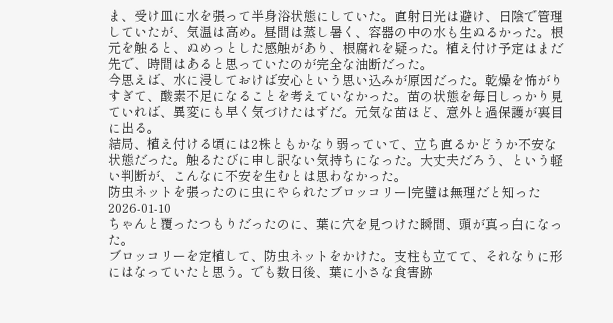ま、受け皿に水を張って半身浴状態にしていた。直射日光は避け、日陰で管理していたが、気温は高め。昼間は蒸し暑く、容器の中の水も生ぬるかった。根元を触ると、ぬめっとした感触があり、根腐れを疑った。植え付け予定はまだ先で、時間はあると思っていたのが完全な油断だった。
今思えば、水に浸しておけば安心という思い込みが原因だった。乾燥を怖がりすぎて、酸素不足になることを考えていなかった。苗の状態を毎日しっかり見ていれば、異変にも早く気づけたはずだ。元気な苗ほど、意外と過保護が裏目に出る。
結局、植え付ける頃には2株ともかなり弱っていて、立ち直るかどうか不安な状態だった。触るたびに申し訳ない気持ちになった。大丈夫だろう、という軽い判断が、こんなに不安を生むとは思わなかった。
防虫ネットを張ったのに虫にやられたブロッコリー|完璧は無理だと知った
2026-01-10
ちゃんと覆ったつもりだったのに、葉に穴を見つけた瞬間、頭が真っ白になった。
ブロッコリーを定植して、防虫ネットをかけた。支柱も立てて、それなりに形にはなっていたと思う。でも数日後、葉に小さな食害跡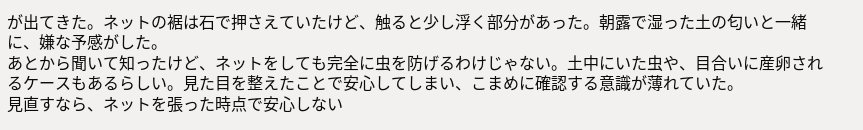が出てきた。ネットの裾は石で押さえていたけど、触ると少し浮く部分があった。朝露で湿った土の匂いと一緒に、嫌な予感がした。
あとから聞いて知ったけど、ネットをしても完全に虫を防げるわけじゃない。土中にいた虫や、目合いに産卵されるケースもあるらしい。見た目を整えたことで安心してしまい、こまめに確認する意識が薄れていた。
見直すなら、ネットを張った時点で安心しない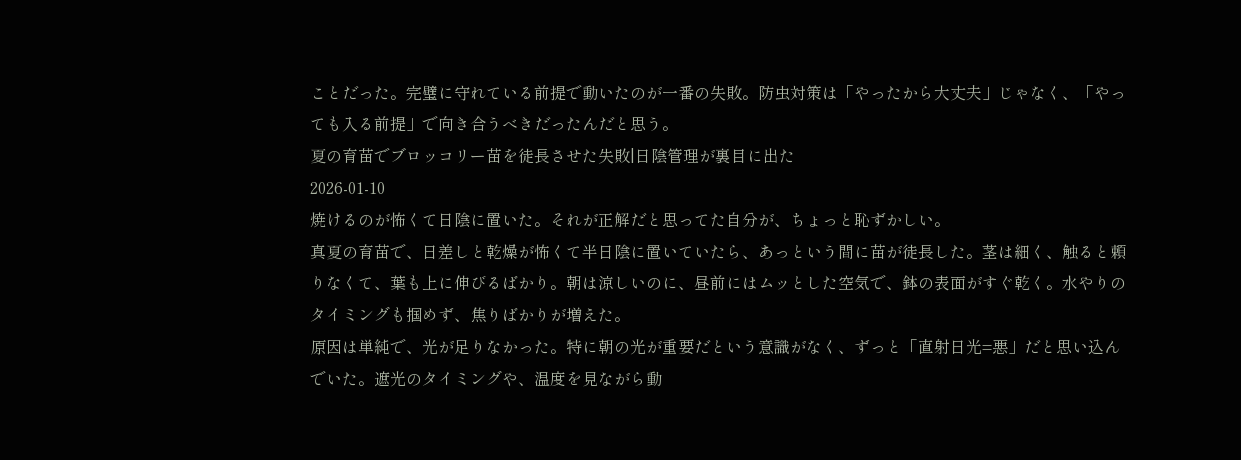ことだった。完璧に守れている前提で動いたのが一番の失敗。防虫対策は「やったから大丈夫」じゃなく、「やっても入る前提」で向き合うべきだったんだと思う。
夏の育苗でブロッコリー苗を徒長させた失敗|日陰管理が裏目に出た
2026-01-10
焼けるのが怖くて日陰に置いた。それが正解だと思ってた自分が、ちょっと恥ずかしい。
真夏の育苗で、日差しと乾燥が怖くて半日陰に置いていたら、あっという間に苗が徒長した。茎は細く、触ると頼りなくて、葉も上に伸びるばかり。朝は涼しいのに、昼前にはムッとした空気で、鉢の表面がすぐ乾く。水やりのタイミングも掴めず、焦りばかりが増えた。
原因は単純で、光が足りなかった。特に朝の光が重要だという意識がなく、ずっと「直射日光=悪」だと思い込んでいた。遮光のタイミングや、温度を見ながら動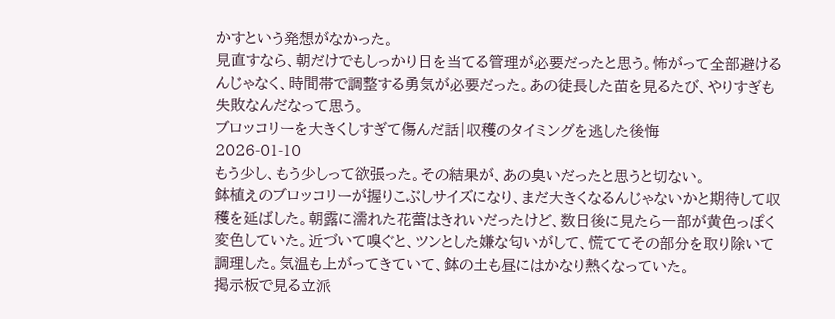かすという発想がなかった。
見直すなら、朝だけでもしっかり日を当てる管理が必要だったと思う。怖がって全部避けるんじゃなく、時間帯で調整する勇気が必要だった。あの徒長した苗を見るたび、やりすぎも失敗なんだなって思う。
ブロッコリーを大きくしすぎて傷んだ話|収穫のタイミングを逃した後悔
2026-01-10
もう少し、もう少しって欲張った。その結果が、あの臭いだったと思うと切ない。
鉢植えのブロッコリーが握りこぶしサイズになり、まだ大きくなるんじゃないかと期待して収穫を延ばした。朝露に濡れた花蕾はきれいだったけど、数日後に見たら一部が黄色っぽく変色していた。近づいて嗅ぐと、ツンとした嫌な匂いがして、慌ててその部分を取り除いて調理した。気温も上がってきていて、鉢の土も昼にはかなり熱くなっていた。
掲示板で見る立派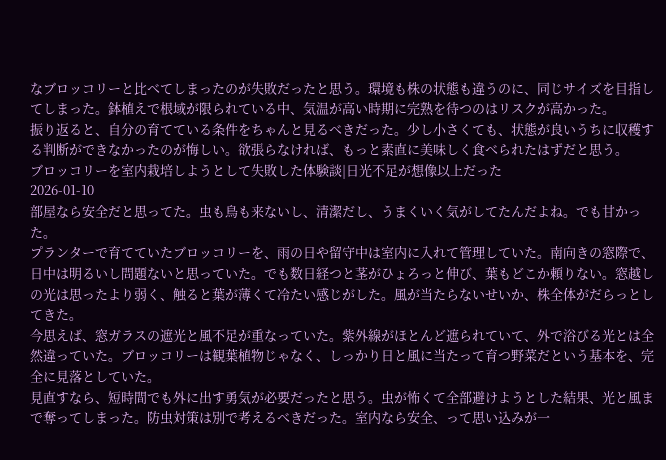なブロッコリーと比べてしまったのが失敗だったと思う。環境も株の状態も違うのに、同じサイズを目指してしまった。鉢植えで根域が限られている中、気温が高い時期に完熟を待つのはリスクが高かった。
振り返ると、自分の育てている条件をちゃんと見るべきだった。少し小さくても、状態が良いうちに収穫する判断ができなかったのが悔しい。欲張らなければ、もっと素直に美味しく食べられたはずだと思う。
ブロッコリーを室内栽培しようとして失敗した体験談|日光不足が想像以上だった
2026-01-10
部屋なら安全だと思ってた。虫も鳥も来ないし、清潔だし、うまくいく気がしてたんだよね。でも甘かった。
プランターで育てていたブロッコリーを、雨の日や留守中は室内に入れて管理していた。南向きの窓際で、日中は明るいし問題ないと思っていた。でも数日経つと茎がひょろっと伸び、葉もどこか頼りない。窓越しの光は思ったより弱く、触ると葉が薄くて冷たい感じがした。風が当たらないせいか、株全体がだらっとしてきた。
今思えば、窓ガラスの遮光と風不足が重なっていた。紫外線がほとんど遮られていて、外で浴びる光とは全然違っていた。ブロッコリーは観葉植物じゃなく、しっかり日と風に当たって育つ野菜だという基本を、完全に見落としていた。
見直すなら、短時間でも外に出す勇気が必要だったと思う。虫が怖くて全部避けようとした結果、光と風まで奪ってしまった。防虫対策は別で考えるべきだった。室内なら安全、って思い込みが一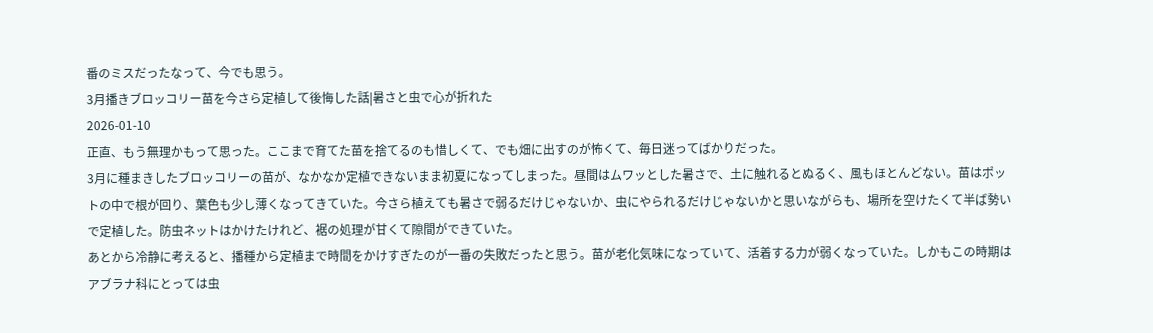番のミスだったなって、今でも思う。
3月播きブロッコリー苗を今さら定植して後悔した話|暑さと虫で心が折れた
2026-01-10
正直、もう無理かもって思った。ここまで育てた苗を捨てるのも惜しくて、でも畑に出すのが怖くて、毎日迷ってばかりだった。
3月に種まきしたブロッコリーの苗が、なかなか定植できないまま初夏になってしまった。昼間はムワッとした暑さで、土に触れるとぬるく、風もほとんどない。苗はポットの中で根が回り、葉色も少し薄くなってきていた。今さら植えても暑さで弱るだけじゃないか、虫にやられるだけじゃないかと思いながらも、場所を空けたくて半ば勢いで定植した。防虫ネットはかけたけれど、裾の処理が甘くて隙間ができていた。
あとから冷静に考えると、播種から定植まで時間をかけすぎたのが一番の失敗だったと思う。苗が老化気味になっていて、活着する力が弱くなっていた。しかもこの時期はアブラナ科にとっては虫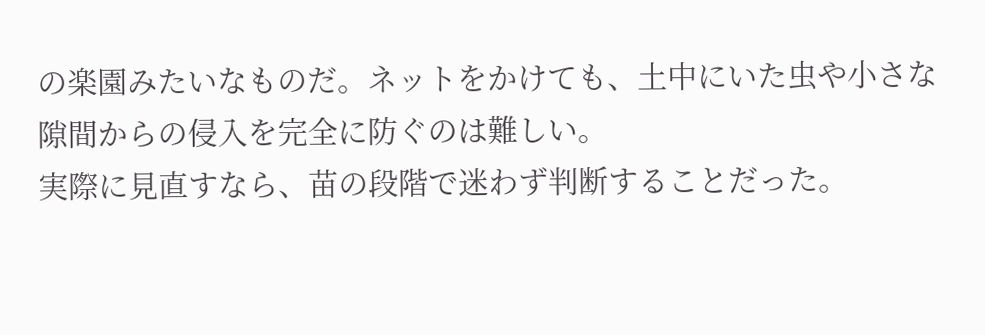の楽園みたいなものだ。ネットをかけても、土中にいた虫や小さな隙間からの侵入を完全に防ぐのは難しい。
実際に見直すなら、苗の段階で迷わず判断することだった。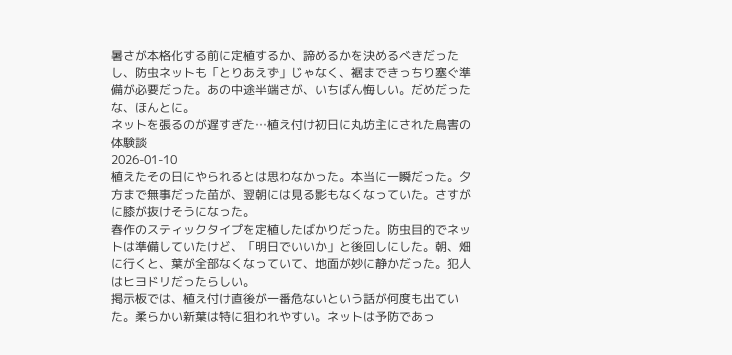暑さが本格化する前に定植するか、諦めるかを決めるべきだったし、防虫ネットも「とりあえず」じゃなく、裾まできっちり塞ぐ準備が必要だった。あの中途半端さが、いちばん悔しい。だめだったな、ほんとに。
ネットを張るのが遅すぎた…植え付け初日に丸坊主にされた鳥害の体験談
2026-01-10
植えたその日にやられるとは思わなかった。本当に一瞬だった。夕方まで無事だった苗が、翌朝には見る影もなくなっていた。さすがに膝が抜けそうになった。
春作のスティックタイプを定植したばかりだった。防虫目的でネットは準備していたけど、「明日でいいか」と後回しにした。朝、畑に行くと、葉が全部なくなっていて、地面が妙に静かだった。犯人はヒヨドリだったらしい。
掲示板では、植え付け直後が一番危ないという話が何度も出ていた。柔らかい新葉は特に狙われやすい。ネットは予防であっ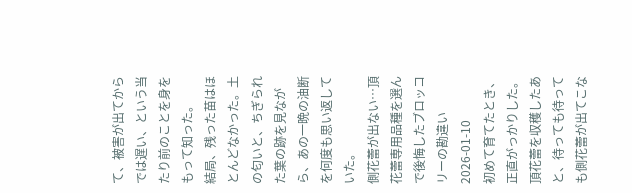て、被害が出てからでは遅い、という当たり前のことを身をもって知った。
結局、残った苗はほとんどなかった。土の匂いと、ちぎられた葉の跡を見ながら、あの一晩の油断を何度も思い返していた。
側花蕾が出ない…頂花蕾専用品種を選んで後悔したブロッコリーの勘違い
2026-01-10
初めて育てたとき、正直がっかりした。頂花蕾を収穫したあと、待っても待っても側花蕾が出てこな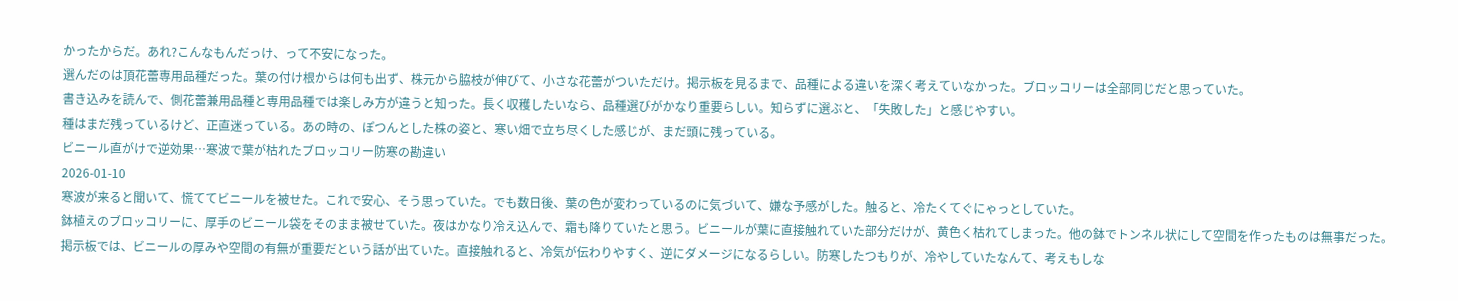かったからだ。あれ?こんなもんだっけ、って不安になった。
選んだのは頂花蕾専用品種だった。葉の付け根からは何も出ず、株元から脇枝が伸びて、小さな花蕾がついただけ。掲示板を見るまで、品種による違いを深く考えていなかった。ブロッコリーは全部同じだと思っていた。
書き込みを読んで、側花蕾兼用品種と専用品種では楽しみ方が違うと知った。長く収穫したいなら、品種選びがかなり重要らしい。知らずに選ぶと、「失敗した」と感じやすい。
種はまだ残っているけど、正直迷っている。あの時の、ぽつんとした株の姿と、寒い畑で立ち尽くした感じが、まだ頭に残っている。
ビニール直がけで逆効果…寒波で葉が枯れたブロッコリー防寒の勘違い
2026-01-10
寒波が来ると聞いて、慌ててビニールを被せた。これで安心、そう思っていた。でも数日後、葉の色が変わっているのに気づいて、嫌な予感がした。触ると、冷たくてぐにゃっとしていた。
鉢植えのブロッコリーに、厚手のビニール袋をそのまま被せていた。夜はかなり冷え込んで、霜も降りていたと思う。ビニールが葉に直接触れていた部分だけが、黄色く枯れてしまった。他の鉢でトンネル状にして空間を作ったものは無事だった。
掲示板では、ビニールの厚みや空間の有無が重要だという話が出ていた。直接触れると、冷気が伝わりやすく、逆にダメージになるらしい。防寒したつもりが、冷やしていたなんて、考えもしな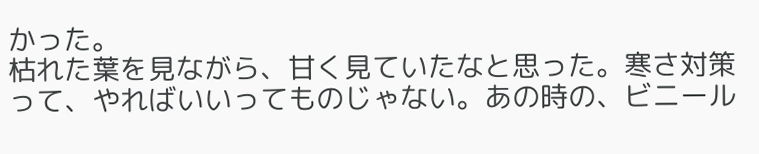かった。
枯れた葉を見ながら、甘く見ていたなと思った。寒さ対策って、やればいいってものじゃない。あの時の、ビニール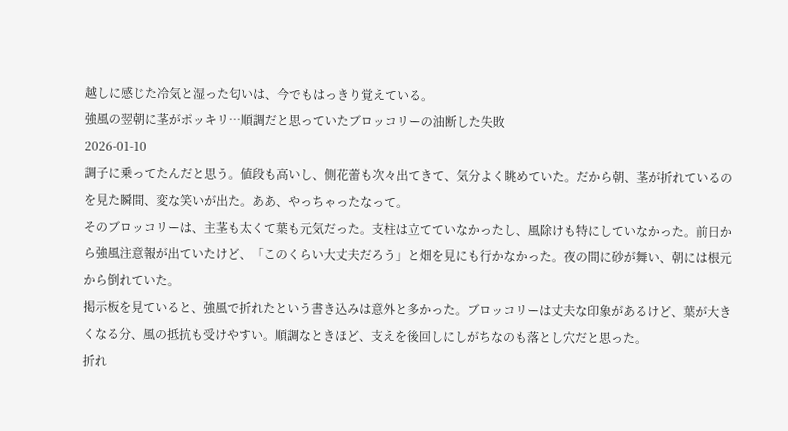越しに感じた冷気と湿った匂いは、今でもはっきり覚えている。
強風の翌朝に茎がポッキリ…順調だと思っていたブロッコリーの油断した失敗
2026-01-10
調子に乗ってたんだと思う。値段も高いし、側花蕾も次々出てきて、気分よく眺めていた。だから朝、茎が折れているのを見た瞬間、変な笑いが出た。ああ、やっちゃったなって。
そのブロッコリーは、主茎も太くて葉も元気だった。支柱は立てていなかったし、風除けも特にしていなかった。前日から強風注意報が出ていたけど、「このくらい大丈夫だろう」と畑を見にも行かなかった。夜の間に砂が舞い、朝には根元から倒れていた。
掲示板を見ていると、強風で折れたという書き込みは意外と多かった。ブロッコリーは丈夫な印象があるけど、葉が大きくなる分、風の抵抗も受けやすい。順調なときほど、支えを後回しにしがちなのも落とし穴だと思った。
折れ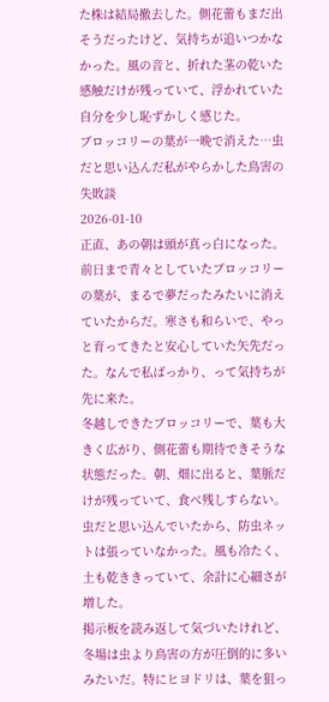た株は結局撤去した。側花蕾もまだ出そうだったけど、気持ちが追いつかなかった。風の音と、折れた茎の乾いた感触だけが残っていて、浮かれていた自分を少し恥ずかしく感じた。
ブロッコリーの葉が一晩で消えた…虫だと思い込んだ私がやらかした鳥害の失敗談
2026-01-10
正直、あの朝は頭が真っ白になった。前日まで青々としていたブロッコリーの葉が、まるで夢だったみたいに消えていたからだ。寒さも和らいで、やっと育ってきたと安心していた矢先だった。なんで私ばっかり、って気持ちが先に来た。
冬越しできたブロッコリーで、葉も大きく広がり、側花蕾も期待できそうな状態だった。朝、畑に出ると、葉脈だけが残っていて、食べ残しすらない。虫だと思い込んでいたから、防虫ネットは張っていなかった。風も冷たく、土も乾ききっていて、余計に心細さが増した。
掲示板を読み返して気づいたけれど、冬場は虫より鳥害の方が圧倒的に多いみたいだ。特にヒヨドリは、葉を狙っ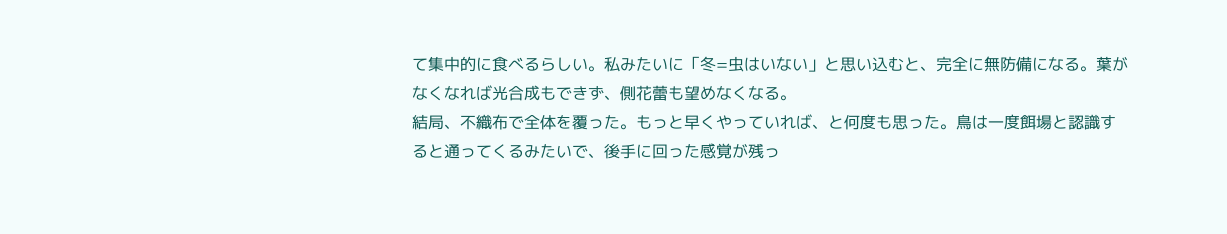て集中的に食べるらしい。私みたいに「冬=虫はいない」と思い込むと、完全に無防備になる。葉がなくなれば光合成もできず、側花蕾も望めなくなる。
結局、不織布で全体を覆った。もっと早くやっていれば、と何度も思った。鳥は一度餌場と認識すると通ってくるみたいで、後手に回った感覚が残っ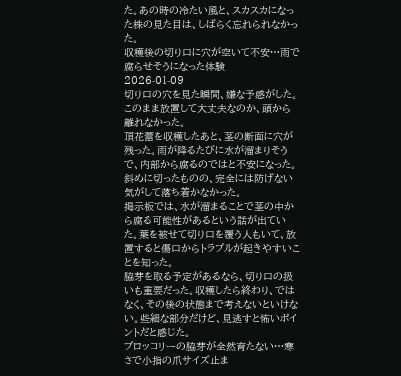た。あの時の冷たい風と、スカスカになった株の見た目は、しばらく忘れられなかった。
収穫後の切り口に穴が空いて不安…雨で腐らせそうになった体験
2026-01-09
切り口の穴を見た瞬間、嫌な予感がした。このまま放置して大丈夫なのか、頭から離れなかった。
頂花蕾を収穫したあと、茎の断面に穴が残った。雨が降るたびに水が溜まりそうで、内部から腐るのではと不安になった。斜めに切ったものの、完全には防げない気がして落ち着かなかった。
掲示板では、水が溜まることで茎の中から腐る可能性があるという話が出ていた。葉を被せて切り口を覆う人もいて、放置すると傷口からトラブルが起きやすいことを知った。
脇芽を取る予定があるなら、切り口の扱いも重要だった。収穫したら終わり、ではなく、その後の状態まで考えないといけない。些細な部分だけど、見逃すと怖いポイントだと感じた。
ブロッコリーの脇芽が全然育たない…寒さで小指の爪サイズ止ま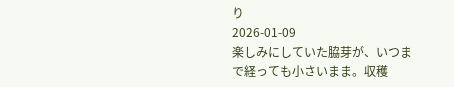り
2026-01-09
楽しみにしていた脇芽が、いつまで経っても小さいまま。収穫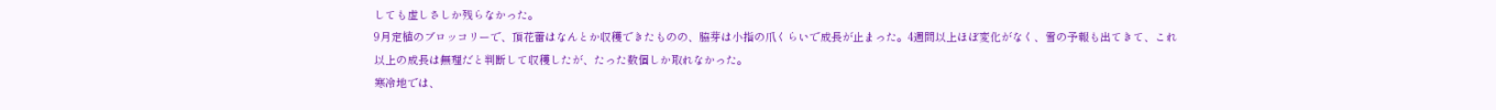しても虚しさしか残らなかった。
9月定植のブロッコリーで、頂花蕾はなんとか収穫できたものの、脇芽は小指の爪くらいで成長が止まった。4週間以上ほぼ変化がなく、雪の予報も出てきて、これ以上の成長は無理だと判断して収穫したが、たった数個しか取れなかった。
寒冷地では、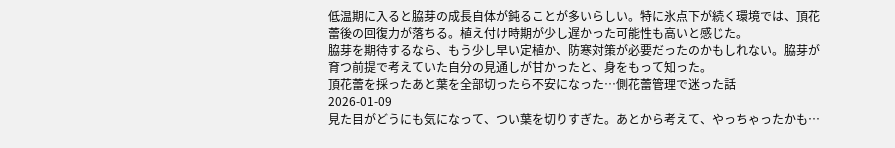低温期に入ると脇芽の成長自体が鈍ることが多いらしい。特に氷点下が続く環境では、頂花蕾後の回復力が落ちる。植え付け時期が少し遅かった可能性も高いと感じた。
脇芽を期待するなら、もう少し早い定植か、防寒対策が必要だったのかもしれない。脇芽が育つ前提で考えていた自分の見通しが甘かったと、身をもって知った。
頂花蕾を採ったあと葉を全部切ったら不安になった…側花蕾管理で迷った話
2026-01-09
見た目がどうにも気になって、つい葉を切りすぎた。あとから考えて、やっちゃったかも…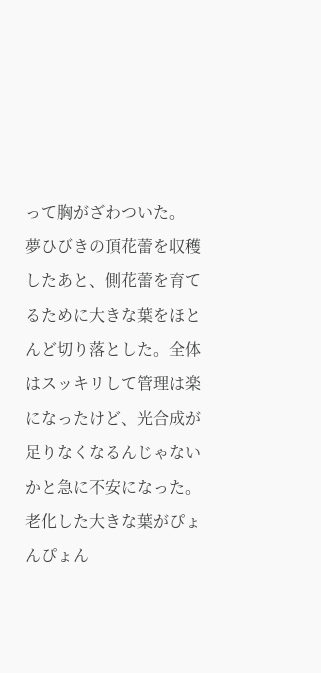って胸がざわついた。
夢ひびきの頂花蕾を収穫したあと、側花蕾を育てるために大きな葉をほとんど切り落とした。全体はスッキリして管理は楽になったけど、光合成が足りなくなるんじゃないかと急に不安になった。老化した大きな葉がぴょんぴょん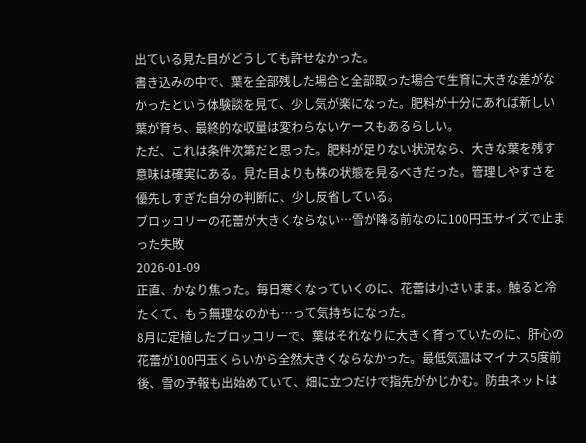出ている見た目がどうしても許せなかった。
書き込みの中で、葉を全部残した場合と全部取った場合で生育に大きな差がなかったという体験談を見て、少し気が楽になった。肥料が十分にあれば新しい葉が育ち、最終的な収量は変わらないケースもあるらしい。
ただ、これは条件次第だと思った。肥料が足りない状況なら、大きな葉を残す意味は確実にある。見た目よりも株の状態を見るべきだった。管理しやすさを優先しすぎた自分の判断に、少し反省している。
ブロッコリーの花蕾が大きくならない…雪が降る前なのに100円玉サイズで止まった失敗
2026-01-09
正直、かなり焦った。毎日寒くなっていくのに、花蕾は小さいまま。触ると冷たくて、もう無理なのかも…って気持ちになった。
8月に定植したブロッコリーで、葉はそれなりに大きく育っていたのに、肝心の花蕾が100円玉くらいから全然大きくならなかった。最低気温はマイナス5度前後、雪の予報も出始めていて、畑に立つだけで指先がかじかむ。防虫ネットは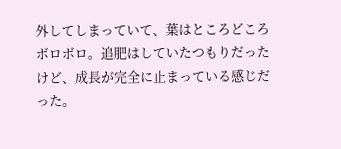外してしまっていて、葉はところどころボロボロ。追肥はしていたつもりだったけど、成長が完全に止まっている感じだった。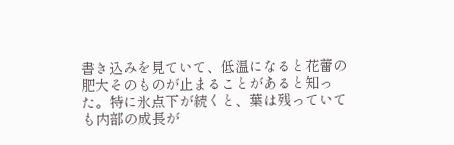書き込みを見ていて、低温になると花蕾の肥大そのものが止まることがあると知った。特に氷点下が続くと、葉は残っていても内部の成長が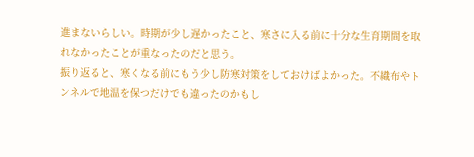進まないらしい。時期が少し遅かったこと、寒さに入る前に十分な生育期間を取れなかったことが重なったのだと思う。
振り返ると、寒くなる前にもう少し防寒対策をしておけばよかった。不織布やトンネルで地温を保つだけでも違ったのかもし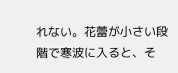れない。花蕾が小さい段階で寒波に入ると、そ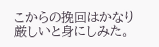こからの挽回はかなり厳しいと身にしみた。